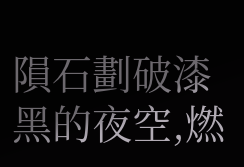隕石劃破漆黑的夜空,燃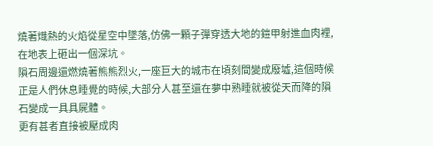燒著熾熱的火焰從星空中墜落,仿佛一顆子彈穿透大地的鎧甲射進血肉裡,在地表上砸出一個深坑。
隕石周邊還燃燒著熊熊烈火,一座巨大的城市在頃刻間變成廢墟,這個時候正是人們休息睡覺的時候,大部分人甚至還在夢中熟睡就被從天而降的隕石變成一具具屍體。
更有甚者直接被壓成肉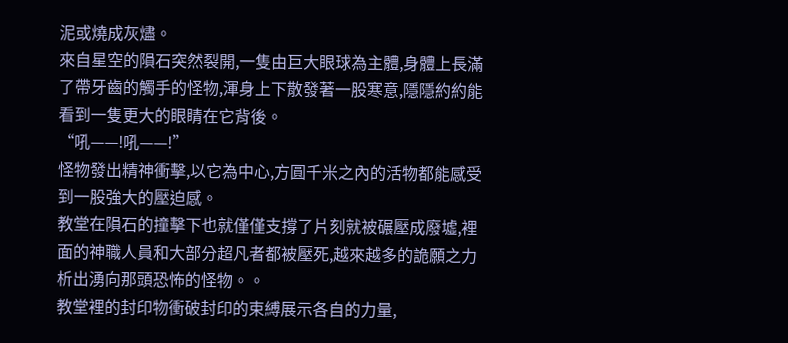泥或燒成灰燼。
來自星空的隕石突然裂開,一隻由巨大眼球為主體,身體上長滿了帶牙齒的觸手的怪物,渾身上下散發著一股寒意,隱隱約約能看到一隻更大的眼睛在它背後。
“吼——!吼——!”
怪物發出精神衝擊,以它為中心,方圓千米之內的活物都能感受到一股強大的壓迫感。
教堂在隕石的撞擊下也就僅僅支撐了片刻就被碾壓成廢墟,裡面的神職人員和大部分超凡者都被壓死,越來越多的詭願之力析出湧向那頭恐怖的怪物。。
教堂裡的封印物衝破封印的束縛展示各自的力量,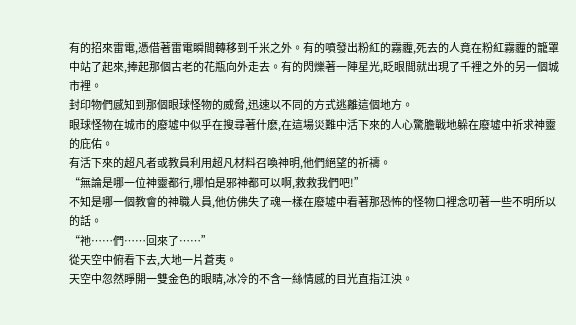有的招來雷電,憑借著雷電瞬間轉移到千米之外。有的噴發出粉紅的霧霾,死去的人竟在粉紅霧霾的籠罩中站了起來,捧起那個古老的花瓶向外走去。有的閃爍著一陣星光,眨眼間就出現了千裡之外的另一個城市裡。
封印物們感知到那個眼球怪物的威脅,迅速以不同的方式逃離這個地方。
眼球怪物在城市的廢墟中似乎在搜尋著什麽,在這場災難中活下來的人心驚膽戰地躲在廢墟中祈求神靈的庇佑。
有活下來的超凡者或教員利用超凡材料召喚神明,他們絕望的祈禱。
“無論是哪一位神靈都行,哪怕是邪神都可以啊,救救我們吧!”
不知是哪一個教會的神職人員,他仿佛失了魂一樣在廢墟中看著那恐怖的怪物口裡念叨著一些不明所以的話。
“祂……們……回來了……”
從天空中俯看下去,大地一片蒼夷。
天空中忽然睜開一雙金色的眼睛,冰冷的不含一絲情感的目光直指江泱。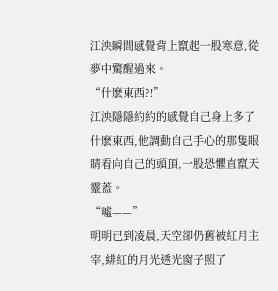江泱瞬間感覺背上竄起一股寒意,從夢中驚醒過來。
“什麽東西?!”
江泱隱隱約約的感覺自己身上多了什麽東西,他調動自己手心的那隻眼睛看向自己的頭頂,一股恐懼直竄天靈蓋。
“噓——”
明明已到凌晨,天空卻仍舊被紅月主宰,緋紅的月光透光窗子照了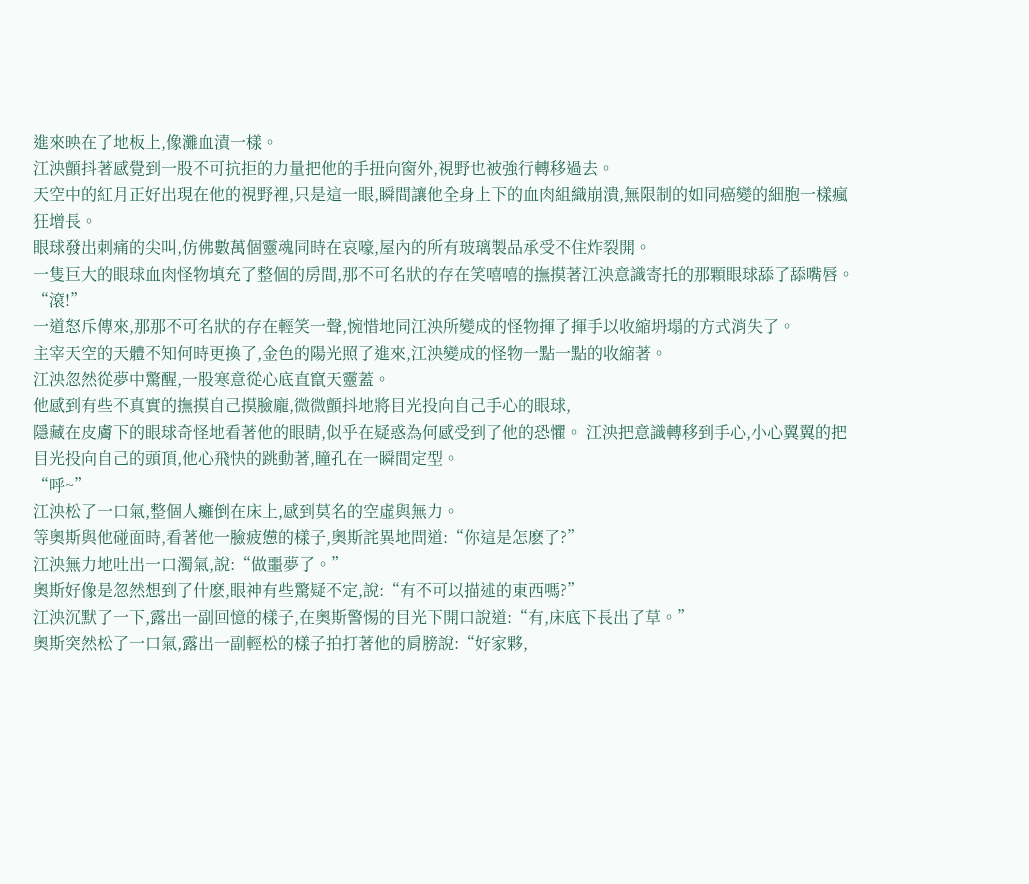進來映在了地板上,像灘血漬一樣。
江泱顫抖著感覺到一股不可抗拒的力量把他的手扭向窗外,視野也被強行轉移過去。
天空中的紅月正好出現在他的視野裡,只是這一眼,瞬間讓他全身上下的血肉組織崩潰,無限制的如同癌變的細胞一樣瘋狂增長。
眼球發出刺痛的尖叫,仿佛數萬個靈魂同時在哀嚎,屋內的所有玻璃製品承受不住炸裂開。
一隻巨大的眼球血肉怪物填充了整個的房間,那不可名狀的存在笑嘻嘻的撫摸著江泱意識寄托的那顆眼球舔了舔嘴唇。
“滾!”
一道怒斥傳來,那那不可名狀的存在輕笑一聲,惋惜地同江泱所變成的怪物揮了揮手以收縮坍塌的方式消失了。
主宰天空的天體不知何時更換了,金色的陽光照了進來,江泱變成的怪物一點一點的收縮著。
江泱忽然從夢中驚醒,一股寒意從心底直竄天靈蓋。
他感到有些不真實的撫摸自己摸臉龐,微微顫抖地將目光投向自己手心的眼球,
隱藏在皮膚下的眼球奇怪地看著他的眼睛,似乎在疑惑為何感受到了他的恐懼。 江泱把意識轉移到手心,小心翼翼的把目光投向自己的頭頂,他心飛快的跳動著,瞳孔在一瞬間定型。
“呼~”
江泱松了一口氣,整個人癱倒在床上,感到莫名的空虛與無力。
等奧斯與他碰面時,看著他一臉疲憊的樣子,奧斯詫異地問道:“你這是怎麽了?”
江泱無力地吐出一口濁氣,說:“做噩夢了。”
奧斯好像是忽然想到了什麽,眼神有些驚疑不定,說:“有不可以描述的東西嗎?”
江泱沉默了一下,露出一副回憶的樣子,在奧斯警惕的目光下開口說道:“有,床底下長出了草。”
奧斯突然松了一口氣,露出一副輕松的樣子拍打著他的肩膀說:“好家夥,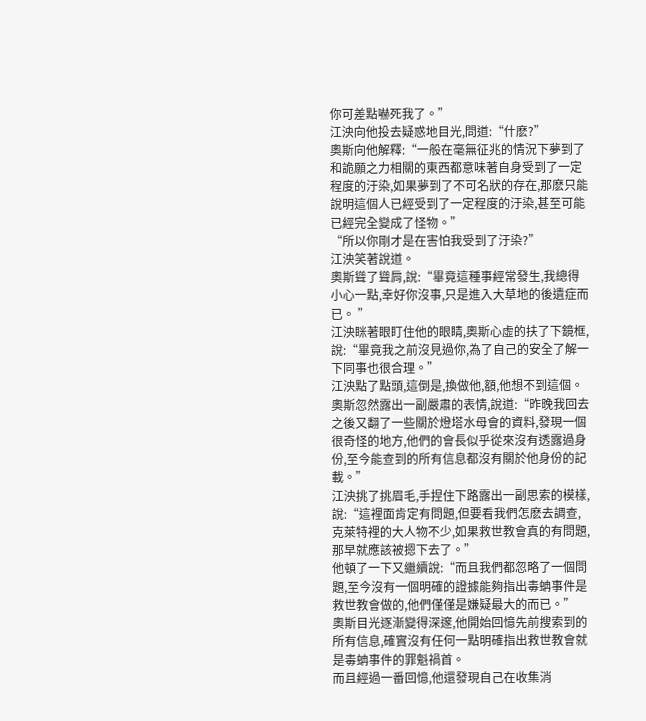你可差點嚇死我了。”
江泱向他投去疑惑地目光,問道:“什麽?”
奧斯向他解釋:“一般在毫無征兆的情況下夢到了和詭願之力相關的東西都意味著自身受到了一定程度的汙染,如果夢到了不可名狀的存在,那麽只能說明這個人已經受到了一定程度的汙染,甚至可能已經完全變成了怪物。”
“所以你剛才是在害怕我受到了汙染?”
江泱笑著說道。
奧斯聳了聳肩,說:“畢竟這種事經常發生,我總得小心一點,幸好你沒事,只是進入大草地的後遺症而已。 ”
江泱眯著眼盯住他的眼睛,奧斯心虛的扶了下鏡框,說:“畢竟我之前沒見過你,為了自己的安全了解一下同事也很合理。”
江泱點了點頭,這倒是,換做他,額,他想不到這個。
奧斯忽然露出一副嚴肅的表情,說道:“昨晚我回去之後又翻了一些關於燈塔水母會的資料,發現一個很奇怪的地方,他們的會長似乎從來沒有透露過身份,至今能查到的所有信息都沒有關於他身份的記載。”
江泱挑了挑眉毛,手捏住下路露出一副思索的模樣,說:“這裡面肯定有問題,但要看我們怎麽去調查,克萊特裡的大人物不少,如果救世教會真的有問題,那早就應該被摁下去了。”
他頓了一下又繼續說:“而且我們都忽略了一個問題,至今沒有一個明確的證據能夠指出毒蚺事件是救世教會做的,他們僅僅是嫌疑最大的而已。”
奧斯目光逐漸變得深邃,他開始回憶先前搜索到的所有信息,確實沒有任何一點明確指出救世教會就是毒蚺事件的罪魁禍首。
而且經過一番回憶,他還發現自己在收集消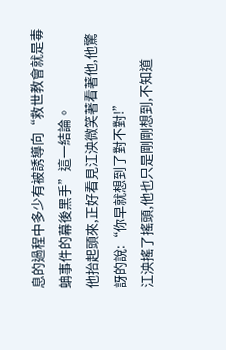息的過程中多少有被誘導向“救世教會就是毒蚺事件的幕後黑手”這一結論。
他抬起頭來,正好看見江泱微笑著看著他,他驚訝的說:“你早就想到了對不對!”
江泱搖了搖頭,他也只是剛剛想到,不知道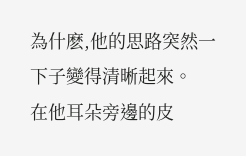為什麽,他的思路突然一下子變得清晰起來。
在他耳朵旁邊的皮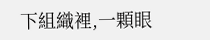下組織裡,一顆眼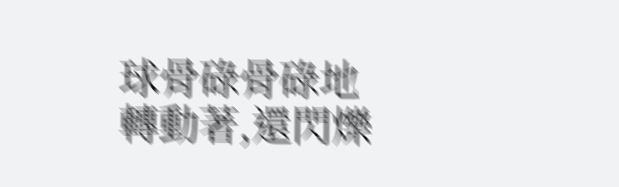球骨碌骨碌地轉動著,還閃爍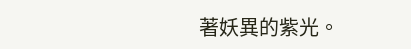著妖異的紫光。